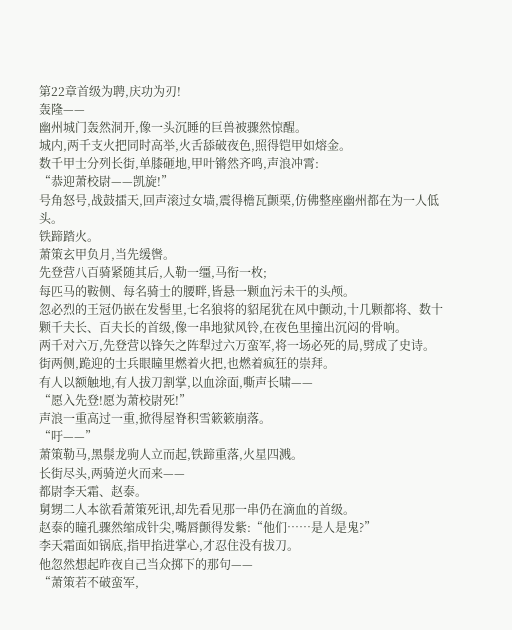第22章首级为聘,庆功为刃!
轰隆——
幽州城门轰然洞开,像一头沉睡的巨兽被骤然惊醒。
城内,两千支火把同时高举,火舌舔破夜色,照得铠甲如熔金。
数千甲士分列长街,单膝砸地,甲叶锵然齐鸣,声浪冲霄:
“恭迎萧校尉——凯旋!”
号角怒号,战鼓擂天,回声滚过女墙,震得檐瓦颤栗,仿佛整座幽州都在为一人低头。
铁蹄踏火。
萧策玄甲负月,当先缓辔。
先登营八百骑紧随其后,人勒一缰,马衔一枚;
每匹马的鞍侧、每名骑士的腰畔,皆悬一颗血污未干的头颅。
忽必烈的王冠仍嵌在发髻里,七名狼将的貂尾犹在风中颤动,十几颗都将、数十颗千夫长、百夫长的首级,像一串地狱风铃,在夜色里撞出沉闷的骨响。
两千对六万,先登营以锋矢之阵犁过六万蛮军,将一场必死的局,劈成了史诗。
街两侧,跪迎的士兵眼瞳里燃着火把,也燃着疯狂的崇拜。
有人以额触地,有人拔刀割掌,以血涂面,嘶声长啸——
“愿入先登!愿为萧校尉死!”
声浪一重高过一重,掀得屋脊积雪簌簌崩落。
“吁——”
萧策勒马,黑鬃龙驹人立而起,铁蹄重落,火星四溅。
长街尽头,两骑逆火而来——
都尉李天霜、赵泰。
舅甥二人本欲看萧策死讯,却先看见那一串仍在滴血的首级。
赵泰的瞳孔骤然缩成针尖,嘴唇颤得发紫:“他们……是人是鬼?”
李天霜面如锅底,指甲掐进掌心,才忍住没有拔刀。
他忽然想起昨夜自己当众掷下的那句——
“萧策若不破蛮军,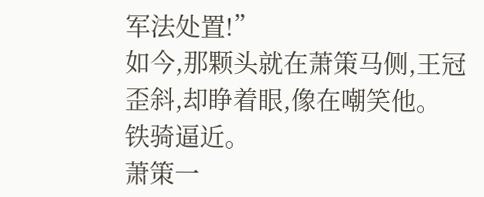军法处置!”
如今,那颗头就在萧策马侧,王冠歪斜,却睁着眼,像在嘲笑他。
铁骑逼近。
萧策一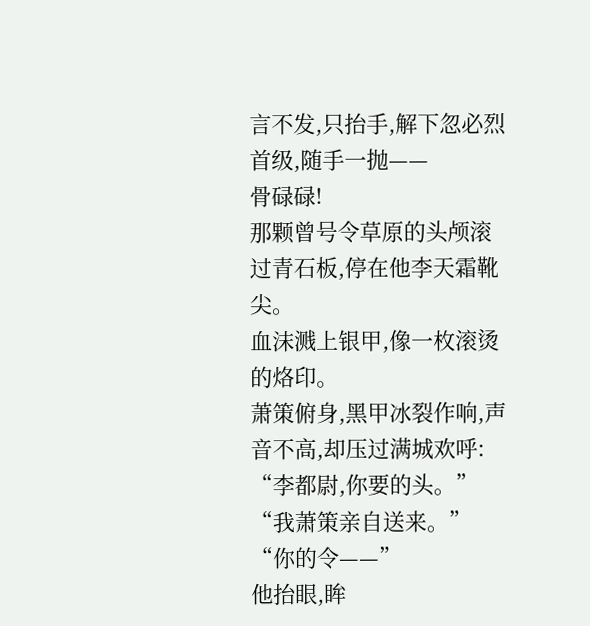言不发,只抬手,解下忽必烈首级,随手一抛——
骨碌碌!
那颗曾号令草原的头颅滚过青石板,停在他李天霜靴尖。
血沫溅上银甲,像一枚滚烫的烙印。
萧策俯身,黑甲冰裂作响,声音不高,却压过满城欢呼:
“李都尉,你要的头。”
“我萧策亲自送来。”
“你的令——”
他抬眼,眸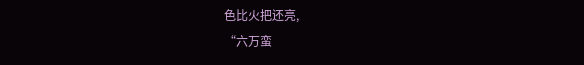色比火把还亮,
“六万蛮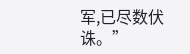军,已尽数伏诛。”